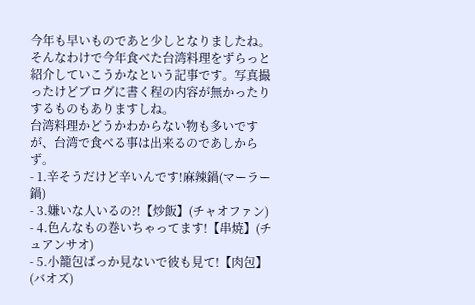今年も早いものであと少しとなりましたね。
そんなわけで今年食べた台湾料理をずらっと紹介していこうかなという記事です。写真撮ったけどブログに書く程の内容が無かったりするものもありますしね。
台湾料理かどうかわからない物も多いですが、台湾で食べる事は出来るのであしからず。
- 1.辛そうだけど辛いんです!麻辣鍋(マーラー鍋)
- 3.嫌いな人いるの?!【炒飯】(チャオファン)
- 4.色んなもの巻いちゃってます!【串焼】(チュアンサオ)
- 5.小籠包ばっか見ないで彼も見て!【肉包】(バオズ)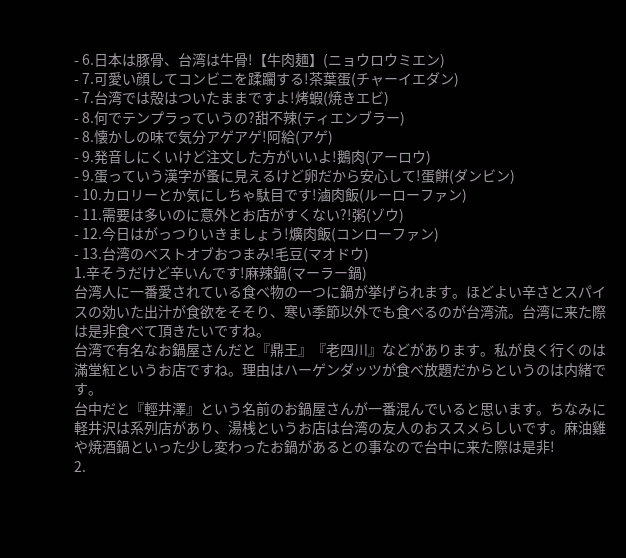- 6.日本は豚骨、台湾は牛骨!【牛肉麺】(ニョウロウミエン)
- 7.可愛い顔してコンビニを蹂躙する!茶葉蛋(チャーイエダン)
- 7.台湾では殻はついたままですよ!烤蝦(焼きエビ)
- 8.何でテンプラっていうの?甜不辣(ティエンブラー)
- 8.懐かしの味で気分アゲアゲ!阿給(アゲ)
- 9.発音しにくいけど注文した方がいいよ!鵝肉(アーロウ)
- 9.蛋っていう漢字が蚤に見えるけど卵だから安心して!蛋餅(ダンビン)
- 10.カロリーとか気にしちゃ駄目です!滷肉飯(ルーローファン)
- 11.需要は多いのに意外とお店がすくない?!粥(ゾウ)
- 12.今日はがっつりいきましょう!爌肉飯(コンローファン)
- 13.台湾のベストオブおつまみ!毛豆(マオドウ)
1.辛そうだけど辛いんです!麻辣鍋(マーラー鍋)
台湾人に一番愛されている食べ物の一つに鍋が挙げられます。ほどよい辛さとスパイスの効いた出汁が食欲をそそり、寒い季節以外でも食べるのが台湾流。台湾に来た際は是非食べて頂きたいですね。
台湾で有名なお鍋屋さんだと『鼎王』『老四川』などがあります。私が良く行くのは滿堂紅というお店ですね。理由はハーゲンダッツが食べ放題だからというのは内緒です。
台中だと『輕井澤』という名前のお鍋屋さんが一番混んでいると思います。ちなみに軽井沢は系列店があり、湯桟というお店は台湾の友人のおススメらしいです。麻油雞や焼酒鍋といった少し変わったお鍋があるとの事なので台中に来た際は是非!
2.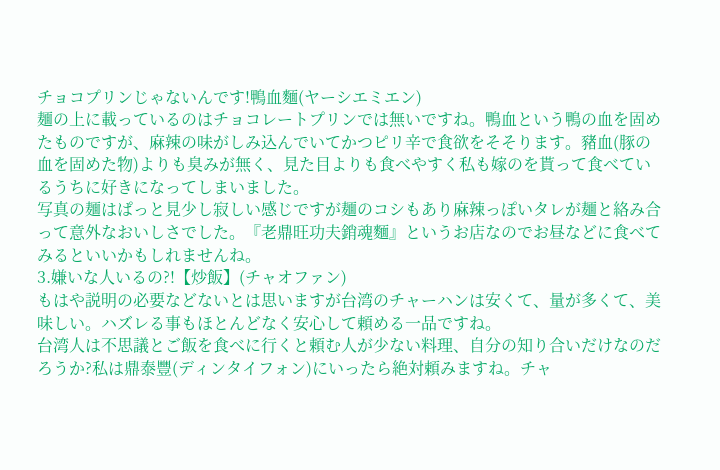チョコプリンじゃないんです!鴨血麵(ヤーシエミエン)
麺の上に載っているのはチョコレートプリンでは無いですね。鴨血という鴨の血を固めたものですが、麻辣の味がしみ込んでいてかつピリ辛で食欲をそそります。豬血(豚の血を固めた物)よりも臭みが無く、見た目よりも食べやすく私も嫁のを貰って食べているうちに好きになってしまいました。
写真の麺はぱっと見少し寂しい感じですが麺のコシもあり麻辣っぽいタレが麺と絡み合って意外なおいしさでした。『老鼎旺功夫銷魂麵』というお店なのでお昼などに食べてみるといいかもしれませんね。
3.嫌いな人いるの?!【炒飯】(チャオファン)
もはや説明の必要などないとは思いますが台湾のチャーハンは安くて、量が多くて、美味しい。ハズレる事もほとんどなく安心して頼める一品ですね。
台湾人は不思議とご飯を食べに行くと頼む人が少ない料理、自分の知り合いだけなのだろうか?私は鼎泰豐(ディンタイフォン)にいったら絶対頼みますね。チャ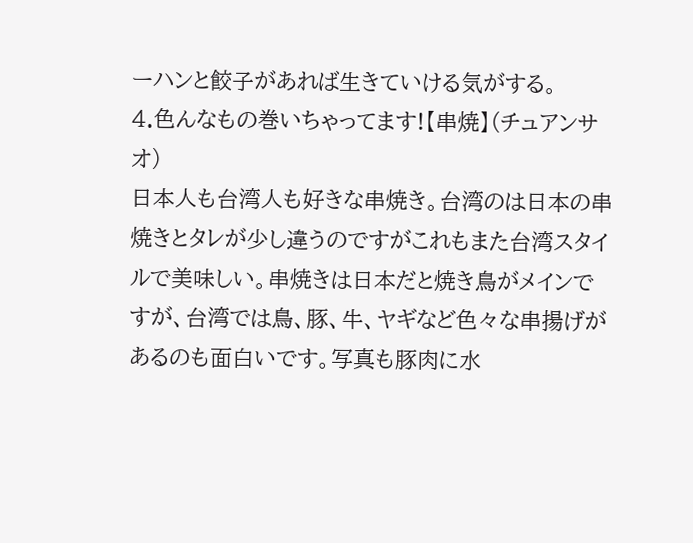ーハンと餃子があれば生きていける気がする。
4.色んなもの巻いちゃってます!【串焼】(チュアンサオ)
日本人も台湾人も好きな串焼き。台湾のは日本の串焼きとタレが少し違うのですがこれもまた台湾スタイルで美味しい。串焼きは日本だと焼き鳥がメインですが、台湾では鳥、豚、牛、ヤギなど色々な串揚げがあるのも面白いです。写真も豚肉に水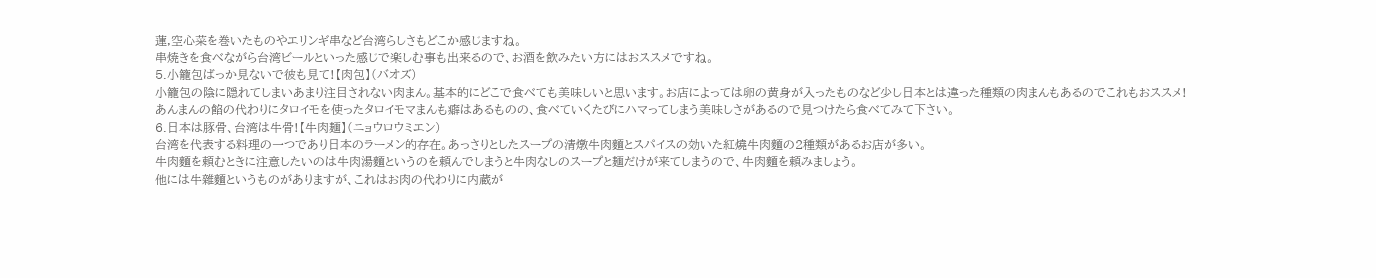蓮,空心菜を巻いたものやエリンギ串など台湾らしさもどこか感じますね。
串焼きを食べながら台湾ビールといった感じで楽しむ事も出来るので、お酒を飲みたい方にはおススメですね。
5.小籠包ばっか見ないで彼も見て!【肉包】(バオズ)
小籠包の陰に隠れてしまいあまり注目されない肉まん。基本的にどこで食べても美味しいと思います。お店によっては卵の黄身が入ったものなど少し日本とは違った種類の肉まんもあるのでこれもおススメ!
あんまんの餡の代わりにタロイモを使ったタロイモマまんも癖はあるものの、食べていくたびにハマってしまう美味しさがあるので見つけたら食べてみて下さい。
6.日本は豚骨、台湾は牛骨!【牛肉麺】(ニョウロウミエン)
台湾を代表する料理の一つであり日本のラーメン的存在。あっさりとしたスープの清燉牛肉麵とスパイスの効いた紅燒牛肉麵の2種類があるお店が多い。
牛肉麵を頼むときに注意したいのは牛肉湯麵というのを頼んでしまうと牛肉なしのスープと麺だけが来てしまうので、牛肉麵を頼みましょう。
他には牛雜麵というものがありますが、これはお肉の代わりに内蔵が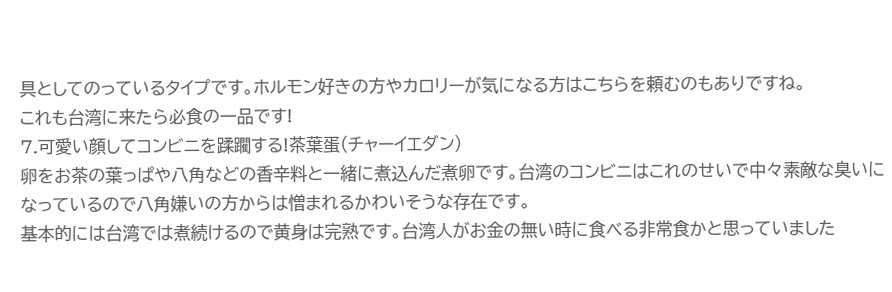具としてのっているタイプです。ホルモン好きの方やカロリーが気になる方はこちらを頼むのもありですね。
これも台湾に来たら必食の一品です!
7.可愛い顔してコンビニを蹂躙する!茶葉蛋(チャーイエダン)
卵をお茶の葉っぱや八角などの香辛料と一緒に煮込んだ煮卵です。台湾のコンビニはこれのせいで中々素敵な臭いになっているので八角嫌いの方からは憎まれるかわいそうな存在です。
基本的には台湾では煮続けるので黄身は完熟です。台湾人がお金の無い時に食べる非常食かと思っていました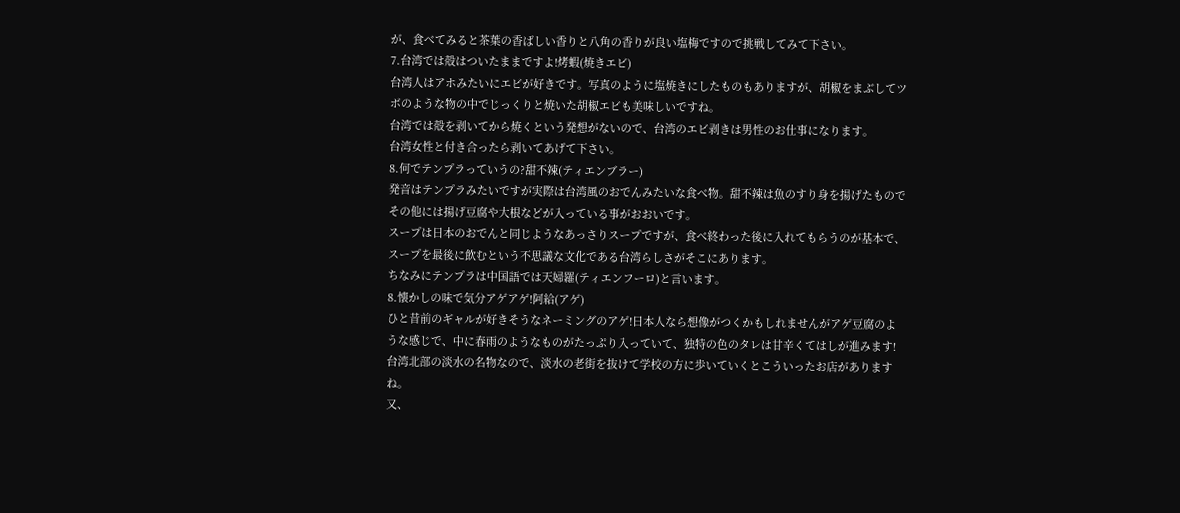が、食べてみると茶葉の香ばしい香りと八角の香りが良い塩梅ですので挑戦してみて下さい。
7.台湾では殻はついたままですよ!烤蝦(焼きエビ)
台湾人はアホみたいにエビが好きです。写真のように塩焼きにしたものもありますが、胡椒をまぶしてツボのような物の中でじっくりと焼いた胡椒エビも美味しいですね。
台湾では殻を剥いてから焼くという発想がないので、台湾のエビ剥きは男性のお仕事になります。
台湾女性と付き合ったら剥いてあげて下さい。
8.何でテンプラっていうの?甜不辣(ティエンブラー)
発音はテンプラみたいですが実際は台湾風のおでんみたいな食べ物。甜不辣は魚のすり身を揚げたものでその他には揚げ豆腐や大根などが入っている事がおおいです。
スープは日本のおでんと同じようなあっさりスープですが、食べ終わった後に入れてもらうのが基本で、スープを最後に飲むという不思議な文化である台湾らしさがそこにあります。
ちなみにテンプラは中国語では天婦羅(ティエンフーロ)と言います。
8.懐かしの味で気分アゲアゲ!阿給(アゲ)
ひと昔前のギャルが好きそうなネーミングのアゲ!日本人なら想像がつくかもしれませんがアゲ豆腐のような感じで、中に春雨のようなものがたっぷり入っていて、独特の色のタレは甘辛くてはしが進みます!
台湾北部の淡水の名物なので、淡水の老街を抜けて学校の方に歩いていくとこういったお店がありますね。
又、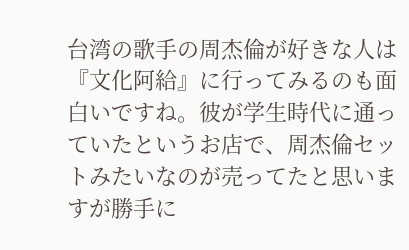台湾の歌手の周杰倫が好きな人は『文化阿給』に行ってみるのも面白いですね。彼が学生時代に通っていたというお店で、周杰倫セットみたいなのが売ってたと思いますが勝手に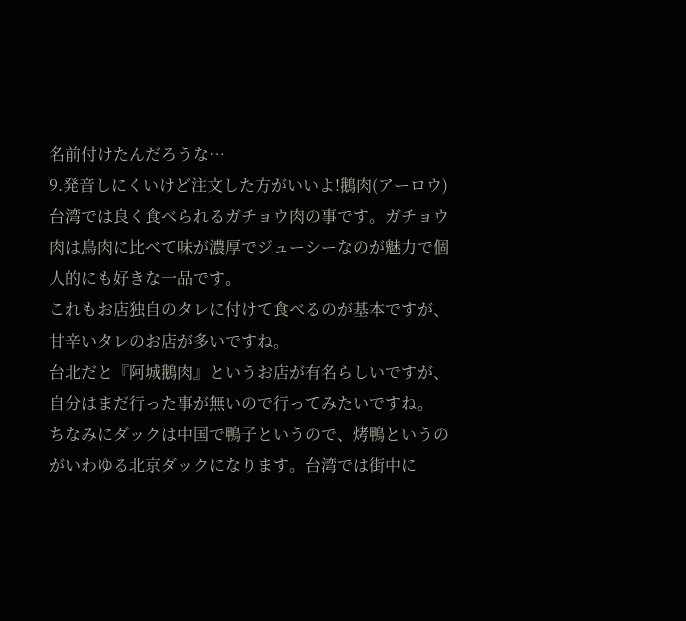名前付けたんだろうな…
9.発音しにくいけど注文した方がいいよ!鵝肉(アーロウ)
台湾では良く食べられるガチョウ肉の事です。ガチョウ肉は鳥肉に比べて味が濃厚でジューシーなのが魅力で個人的にも好きな一品です。
これもお店独自のタレに付けて食べるのが基本ですが、甘辛いタレのお店が多いですね。
台北だと『阿城鵝肉』というお店が有名らしいですが、自分はまだ行った事が無いので行ってみたいですね。
ちなみにダックは中国で鴨子というので、烤鴨というのがいわゆる北京ダックになります。台湾では街中に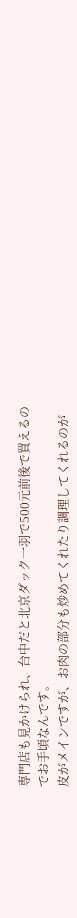専門店も見かけられ、台中だと北京ダック一羽で500元前後で買えるのでお手頃なんです。
皮がメインですが、お肉の部分も炒めてくれたり調理してくれるのが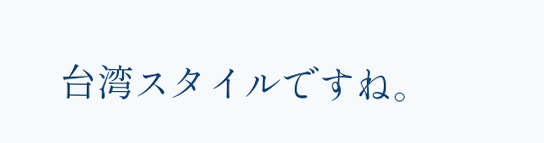台湾スタイルですね。